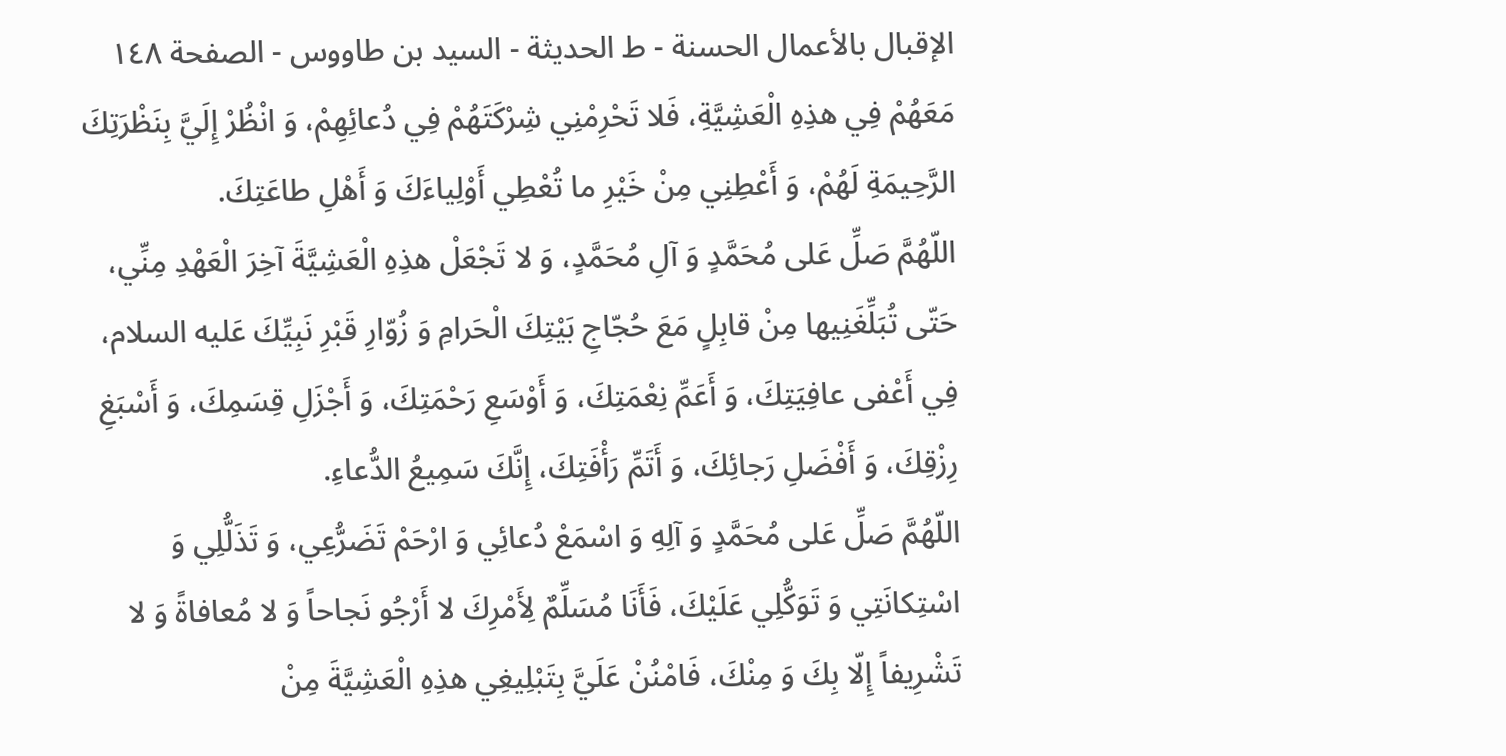الإقبال بالأعمال الحسنة - ط الحديثة - السيد بن طاووس - الصفحة ١٤٨
مَعَهُمْ فِي هذِهِ الْعَشِيَّةِ، فَلا تَحْرِمْنِي شِرْكَتَهُمْ فِي دُعائِهِمْ، وَ انْظُرْ إِلَيَّ بِنَظْرَتِكَ الرَّحِيمَةِ لَهُمْ، وَ أَعْطِنِي مِنْ خَيْرِ ما تُعْطِي أَوْلِياءَكَ وَ أَهْلِ طاعَتِكَ.
اللّهُمَّ صَلِّ عَلى مُحَمَّدٍ وَ آلِ مُحَمَّدٍ، وَ لا تَجْعَلْ هذِهِ الْعَشِيَّةَ آخِرَ الْعَهْدِ مِنِّي، حَتّى تُبَلِّغَنِيها مِنْ قابِلٍ مَعَ حُجّاجِ بَيْتِكَ الْحَرامِ وَ زُوّارِ قَبْرِ نَبِيِّكَ عَليه السلام، فِي أَعْفى عافِيَتِكَ، وَ أَعَمِّ نِعْمَتِكَ، وَ أَوْسَعِ رَحْمَتِكَ، وَ أَجْزَلِ قِسَمِكَ، وَ أَسْبَغِ رِزْقِكَ، وَ أَفْضَلِ رَجائِكَ، وَ أَتَمِّ رَأْفَتِكَ، إِنَّكَ سَمِيعُ الدُّعاءِ.
اللّهُمَّ صَلِّ عَلى مُحَمَّدٍ وَ آلِهِ وَ اسْمَعْ دُعائِي وَ ارْحَمْ تَضَرُّعِي، وَ تَذَلُّلِي وَ اسْتِكانَتِي وَ تَوَكُّلِي عَلَيْكَ، فَأَنَا مُسَلِّمٌ لِأَمْرِكَ لا أَرْجُو نَجاحاً وَ لا مُعافاةً وَ لا تَشْرِيفاً إِلّا بِكَ وَ مِنْكَ، فَامْنُنْ عَلَيَّ بِتَبْلِيغِي هذِهِ الْعَشِيَّةَ مِنْ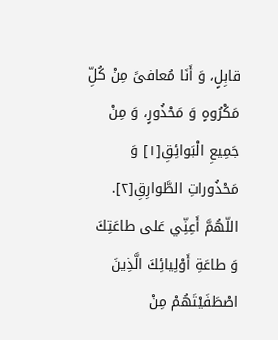قابِلٍ، وَ أَنَا مُعافىً مِنْ كُلِّ مَكْرُوهٍ وَ مَحْذُورٍ، وَ مِنْ جَمِيعِ الْبَوائِقِ[١] وَ مَحْذُوراتِ الطَّوارِقِ[٢].
اللّهُمَّ أَعِنِّي عَلى طاعَتِكَ وَ طاعَةِ أَوْلِيائِكَ الَّذِينَ اصْطَفَيْتَهُمْ مِنْ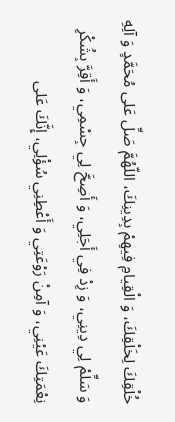خُلْقِكَ لِخَلْقِكَ، وَ الْقِيامِ فِيهِمْ بِدِينِكَ، اللّهُمَّ صَلِّ عَلى مُحَمَّدٍ وَ آلِهِ وَ سَلِّمْ لِي دِينِي، وَ زِدْ فِي أَجَلِي، وَ أَصِحَّ لِي جِسْمِي، وَ أَقِرَّ بِشُكْرِ نِعْمَتِكَ عَيْنِي، وَ آمِنْ رَوْعَتِي وَ أَعْطِنِي سُؤْلِي، إِنَّكَ عَلى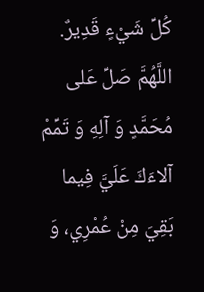كُلِّ شَيْءٍ قَدِيرٌ.
اللَّهُمَّ صَلِّ عَلى مُحَمَّدٍ وَ آلِهِ وَ تَمِّمْ آلاءَكَ عَلَيَّ فِيما بَقِيَ مِنْ عُمْرِي، وَ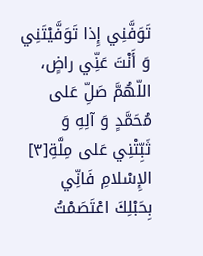تَوَفَّنِي إِذا تَوَفَّيْتَنِي وَ أَنْتَ عَنِّي راضٍ، اللّهُمَّ صَلِّ عَلى مُحَمَّدٍ وَ آلِهِ وَ ثَبِّتْنِي عَلى مِلَّةِ[٣] الإِسْلامِ فَانِّي بِحَبْلِكَ اعْتَصَمْتُ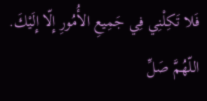فَلا تَكِلْنِي فِي جَمِيعِ الأُمُورِ إِلّا إِلَيْكَ.
اللّهُمَّ صَلِّ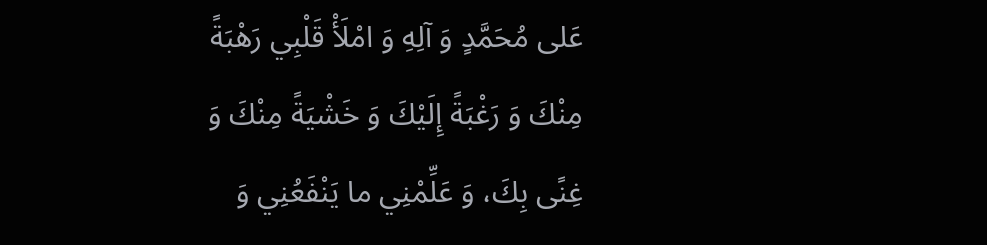عَلى مُحَمَّدٍ وَ آلِهِ وَ امْلَأْ قَلْبِي رَهْبَةً مِنْكَ وَ رَغْبَةً إِلَيْكَ وَ خَشْيَةً مِنْكَ وَ غِنًى بِكَ، وَ عَلِّمْنِي ما يَنْفَعُنِي وَ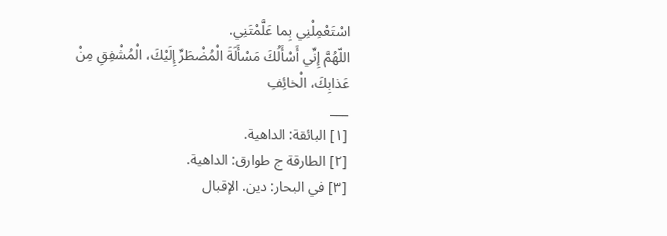اسْتَعْمِلْنِي بِما عَلَّمْتَنِي.
اللّهُمَّ إِنِّي أَسْأَلُكَ مَسْأَلَةَ الْمُضْطَرِّ إِلَيْكَ، الْمُشْفِقِ مِنْ عَذابِكَ، الْخائِفِ
___
[١] البائقة: الداهية.
[٢] الطارقة ج طوارق: الداهية.
[٣] في البحار: دين. الإقبال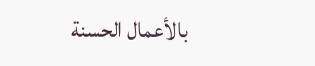بالأعمال الحسنة